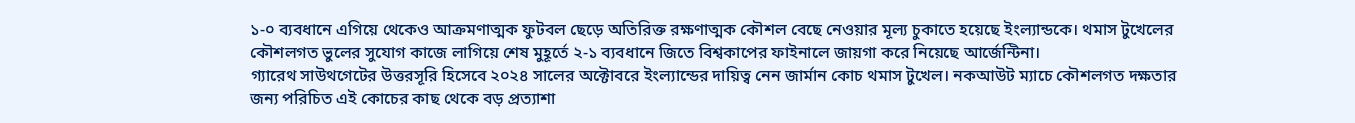১-০ ব্যবধানে এগিয়ে থেকেও আক্রমণাত্মক ফুটবল ছেড়ে অতিরিক্ত রক্ষণাত্মক কৌশল বেছে নেওয়ার মূল্য চুকাতে হয়েছে ইংল্যান্ডকে। থমাস টুখেলের কৌশলগত ভুলের সুযোগ কাজে লাগিয়ে শেষ মুহূর্তে ২-১ ব্যবধানে জিতে বিশ্বকাপের ফাইনালে জায়গা করে নিয়েছে আর্জেন্টিনা।
গ্যারেথ সাউথগেটের উত্তরসূরি হিসেবে ২০২৪ সালের অক্টোবরে ইংল্যান্ডের দায়িত্ব নেন জার্মান কোচ থমাস টুখেল। নকআউট ম্যাচে কৌশলগত দক্ষতার জন্য পরিচিত এই কোচের কাছ থেকে বড় প্রত্যাশা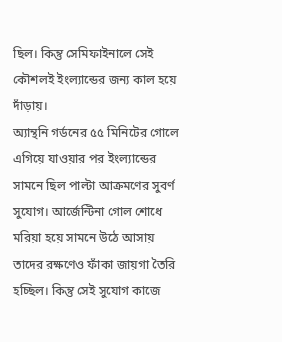ছিল। কিন্তু সেমিফাইনালে সেই কৌশলই ইংল্যান্ডের জন্য কাল হয়ে দাঁড়ায়।
অ্যান্থনি গর্ডনের ৫৫ মিনিটের গোলে এগিয়ে যাওয়ার পর ইংল্যান্ডের সামনে ছিল পাল্টা আক্রমণের সুবর্ণ সুযোগ। আর্জেন্টিনা গোল শোধে মরিয়া হয়ে সামনে উঠে আসায় তাদের রক্ষণেও ফাঁকা জায়গা তৈরি হচ্ছিল। কিন্তু সেই সুযোগ কাজে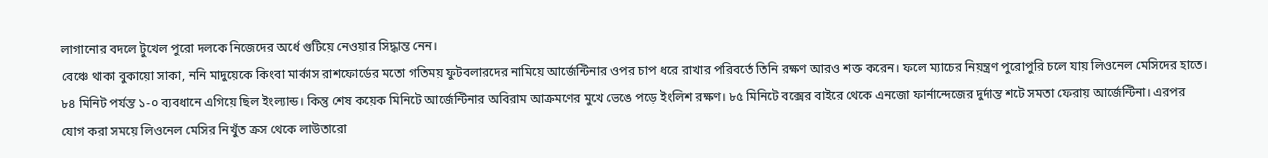লাগানোর বদলে টুখেল পুরো দলকে নিজেদের অর্ধে গুটিয়ে নেওয়ার সিদ্ধান্ত নেন।
বেঞ্চে থাকা বুকায়ো সাকা, ননি মাদুয়েকে কিংবা মার্কাস রাশফোর্ডের মতো গতিময় ফুটবলারদের নামিয়ে আর্জেন্টিনার ওপর চাপ ধরে রাখার পরিবর্তে তিনি রক্ষণ আরও শক্ত করেন। ফলে ম্যাচের নিয়ন্ত্রণ পুরোপুরি চলে যায় লিওনেল মেসিদের হাতে।
৮৪ মিনিট পর্যন্ত ১-০ ব্যবধানে এগিয়ে ছিল ইংল্যান্ড। কিন্তু শেষ কয়েক মিনিটে আর্জেন্টিনার অবিরাম আক্রমণের মুখে ভেঙে পড়ে ইংলিশ রক্ষণ। ৮৫ মিনিটে বক্সের বাইরে থেকে এনজো ফার্নান্দেজের দুর্দান্ত শটে সমতা ফেরায় আর্জেন্টিনা। এরপর যোগ করা সময়ে লিওনেল মেসির নিখুঁত ক্রস থেকে লাউতারো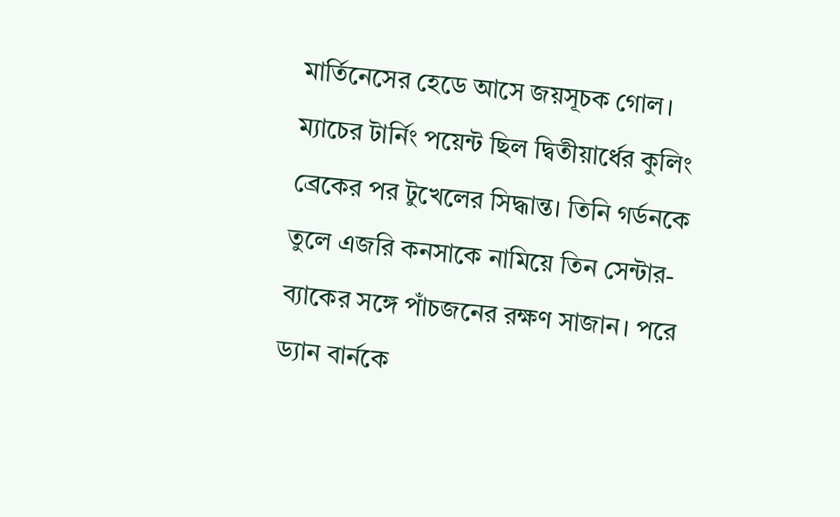মার্তিনেসের হেডে আসে জয়সূচক গোল।
ম্যাচের টার্নিং পয়েন্ট ছিল দ্বিতীয়ার্ধের কুলিং ব্রেকের পর টুখেলের সিদ্ধান্ত। তিনি গর্ডনকে তুলে এজরি কনসাকে নামিয়ে তিন সেন্টার-ব্যাকের সঙ্গে পাঁচজনের রক্ষণ সাজান। পরে ড্যান বার্নকে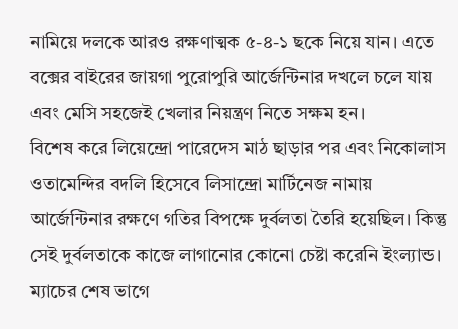নামিয়ে দলকে আরও রক্ষণাত্মক ৫-৪-১ ছকে নিয়ে যান। এতে বক্সের বাইরের জায়গা পুরোপুরি আর্জেন্টিনার দখলে চলে যায় এবং মেসি সহজেই খেলার নিয়ন্ত্রণ নিতে সক্ষম হন।
বিশেষ করে লিয়েন্দ্রো পারেদেস মাঠ ছাড়ার পর এবং নিকোলাস ওতামেন্দির বদলি হিসেবে লিসান্দ্রো মার্টিনেজ নামায় আর্জেন্টিনার রক্ষণে গতির বিপক্ষে দুর্বলতা তৈরি হয়েছিল। কিন্তু সেই দুর্বলতাকে কাজে লাগানোর কোনো চেষ্টা করেনি ইংল্যান্ড।
ম্যাচের শেষ ভাগে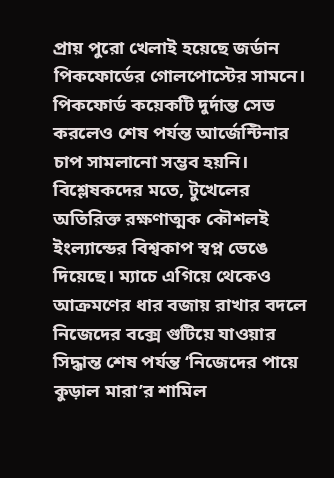প্রায় পুরো খেলাই হয়েছে জর্ডান পিকফোর্ডের গোলপোস্টের সামনে। পিকফোর্ড কয়েকটি দুর্দান্ত সেভ করলেও শেষ পর্যন্ত আর্জেন্টিনার চাপ সামলানো সম্ভব হয়নি।
বিশ্লেষকদের মতে, টুখেলের অতিরিক্ত রক্ষণাত্মক কৌশলই ইংল্যান্ডের বিশ্বকাপ স্বপ্ন ভেঙে দিয়েছে। ম্যাচে এগিয়ে থেকেও আক্রমণের ধার বজায় রাখার বদলে নিজেদের বক্সে গুটিয়ে যাওয়ার সিদ্ধান্ত শেষ পর্যন্ত ‘নিজেদের পায়ে কুড়াল মারা’র শামিল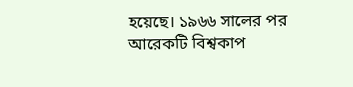হয়েছে। ১৯৬৬ সালের পর আরেকটি বিশ্বকাপ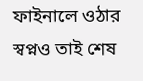ফাইনালে ওঠার স্বপ্নও তাই শেষ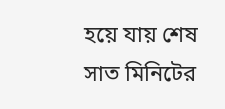হয়ে যায় শেষ সাত মিনিটের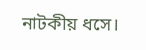নাটকীয় ধসে।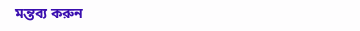মন্তব্য করুন